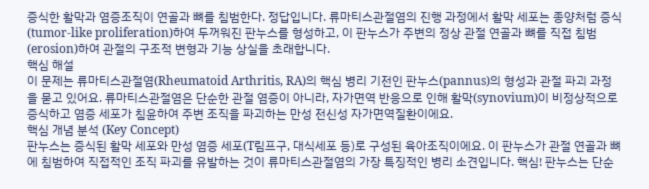증식한 활막과 염증조직이 연골과 뼈를 침범한다. 정답입니다. 류마티스관절염의 진행 과정에서 활막 세포는 종양처럼 증식(tumor-like proliferation)하여 두꺼워진 판누스를 형성하고, 이 판누스가 주변의 정상 관절 연골과 뼈를 직접 침범(erosion)하여 관절의 구조적 변형과 기능 상실을 초래합니다.
핵심 해설
이 문제는 류마티스관절염(Rheumatoid Arthritis, RA)의 핵심 병리 기전인 판누스(pannus)의 형성과 관절 파괴 과정을 묻고 있어요. 류마티스관절염은 단순한 관절 염증이 아니라, 자가면역 반응으로 인해 활막(synovium)이 비정상적으로 증식하고 염증 세포가 침윤하여 주변 조직을 파괴하는 만성 전신성 자가면역질환이에요.
핵심 개념 분석 (Key Concept)
판누스는 증식된 활막 세포와 만성 염증 세포(T림프구, 대식세포 등)로 구성된 육아조직이에요. 이 판누스가 관절 연골과 뼈에 침범하여 직접적인 조직 파괴를 유발하는 것이 류마티스관절염의 가장 특징적인 병리 소견입니다. 핵심! 판누스는 단순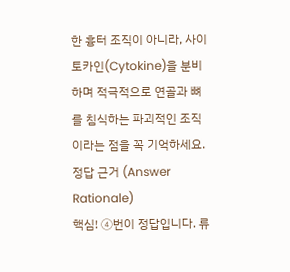한 흉터 조직이 아니라, 사이토카인(Cytokine)을 분비하며 적극적으로 연골과 뼈를 침식하는 파괴적인 조직이라는 점을 꼭 기억하세요.
정답 근거 (Answer Rationale)
핵심! ④번이 정답입니다. 류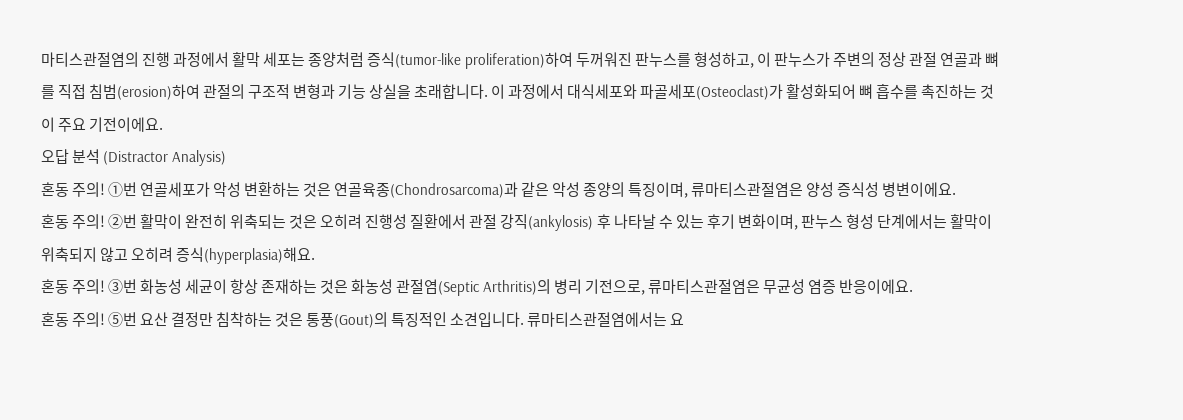마티스관절염의 진행 과정에서 활막 세포는 종양처럼 증식(tumor-like proliferation)하여 두꺼워진 판누스를 형성하고, 이 판누스가 주변의 정상 관절 연골과 뼈를 직접 침범(erosion)하여 관절의 구조적 변형과 기능 상실을 초래합니다. 이 과정에서 대식세포와 파골세포(Osteoclast)가 활성화되어 뼈 흡수를 촉진하는 것이 주요 기전이에요.
오답 분석 (Distractor Analysis)
혼동 주의! ①번 연골세포가 악성 변환하는 것은 연골육종(Chondrosarcoma)과 같은 악성 종양의 특징이며, 류마티스관절염은 양성 증식성 병변이에요.
혼동 주의! ②번 활막이 완전히 위축되는 것은 오히려 진행성 질환에서 관절 강직(ankylosis) 후 나타날 수 있는 후기 변화이며, 판누스 형성 단계에서는 활막이 위축되지 않고 오히려 증식(hyperplasia)해요.
혼동 주의! ③번 화농성 세균이 항상 존재하는 것은 화농성 관절염(Septic Arthritis)의 병리 기전으로, 류마티스관절염은 무균성 염증 반응이에요.
혼동 주의! ⑤번 요산 결정만 침착하는 것은 통풍(Gout)의 특징적인 소견입니다. 류마티스관절염에서는 요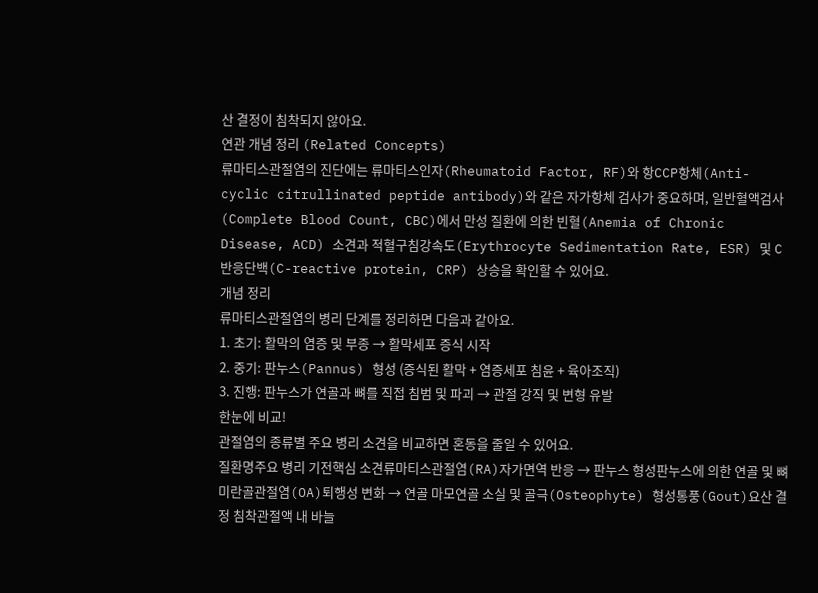산 결정이 침착되지 않아요.
연관 개념 정리 (Related Concepts)
류마티스관절염의 진단에는 류마티스인자(Rheumatoid Factor, RF)와 항CCP항체(Anti-cyclic citrullinated peptide antibody)와 같은 자가항체 검사가 중요하며, 일반혈액검사(Complete Blood Count, CBC)에서 만성 질환에 의한 빈혈(Anemia of Chronic Disease, ACD) 소견과 적혈구침강속도(Erythrocyte Sedimentation Rate, ESR) 및 C반응단백(C-reactive protein, CRP) 상승을 확인할 수 있어요.
개념 정리
류마티스관절염의 병리 단계를 정리하면 다음과 같아요.
1. 초기: 활막의 염증 및 부종 → 활막세포 증식 시작
2. 중기: 판누스(Pannus) 형성 (증식된 활막 + 염증세포 침윤 + 육아조직)
3. 진행: 판누스가 연골과 뼈를 직접 침범 및 파괴 → 관절 강직 및 변형 유발
한눈에 비교!
관절염의 종류별 주요 병리 소견을 비교하면 혼동을 줄일 수 있어요.
질환명주요 병리 기전핵심 소견류마티스관절염(RA)자가면역 반응 → 판누스 형성판누스에 의한 연골 및 뼈 미란골관절염(OA)퇴행성 변화 → 연골 마모연골 소실 및 골극(Osteophyte) 형성통풍(Gout)요산 결정 침착관절액 내 바늘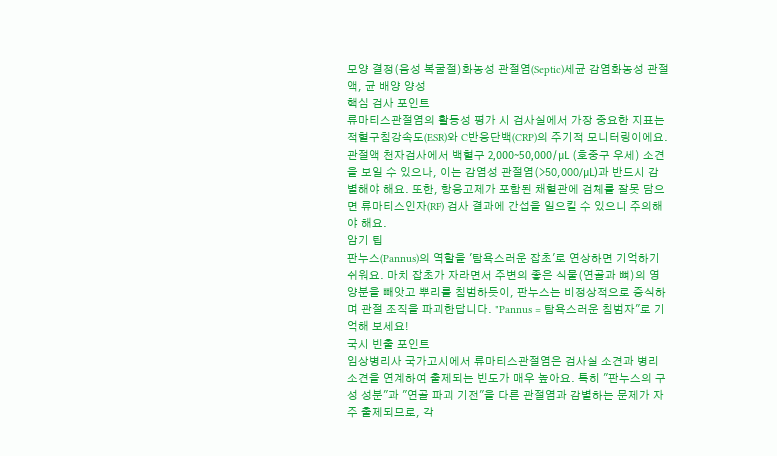모양 결정(음성 복굴절)화농성 관절염(Septic)세균 감염화농성 관절액, 균 배양 양성
핵심 검사 포인트
류마티스관절염의 활동성 평가 시 검사실에서 가장 중요한 지표는 적혈구침강속도(ESR)와 C반응단백(CRP)의 주기적 모니터링이에요. 관절액 천자검사에서 백혈구 2,000~50,000/μL (호중구 우세) 소견을 보일 수 있으나, 이는 감염성 관절염(>50,000/μL)과 반드시 감별해야 해요. 또한, 항응고제가 포함된 채혈관에 검체를 잘못 담으면 류마티스인자(RF) 검사 결과에 간섭을 일으킬 수 있으니 주의해야 해요.
암기 팁
판누스(Pannus)의 역할을 '탐욕스러운 잡초'로 연상하면 기억하기 쉬워요. 마치 잡초가 자라면서 주변의 좋은 식물(연골과 뼈)의 영양분을 빼앗고 뿌리를 침범하듯이, 판누스는 비정상적으로 증식하며 관절 조직을 파괴한답니다. "Pannus = 탐욕스러운 침범자"로 기억해 보세요!
국시 빈출 포인트
임상병리사 국가고시에서 류마티스관절염은 검사실 소견과 병리 소견을 연계하여 출제되는 빈도가 매우 높아요. 특히 "판누스의 구성 성분"과 "연골 파괴 기전"을 다른 관절염과 감별하는 문제가 자주 출제되므로, 각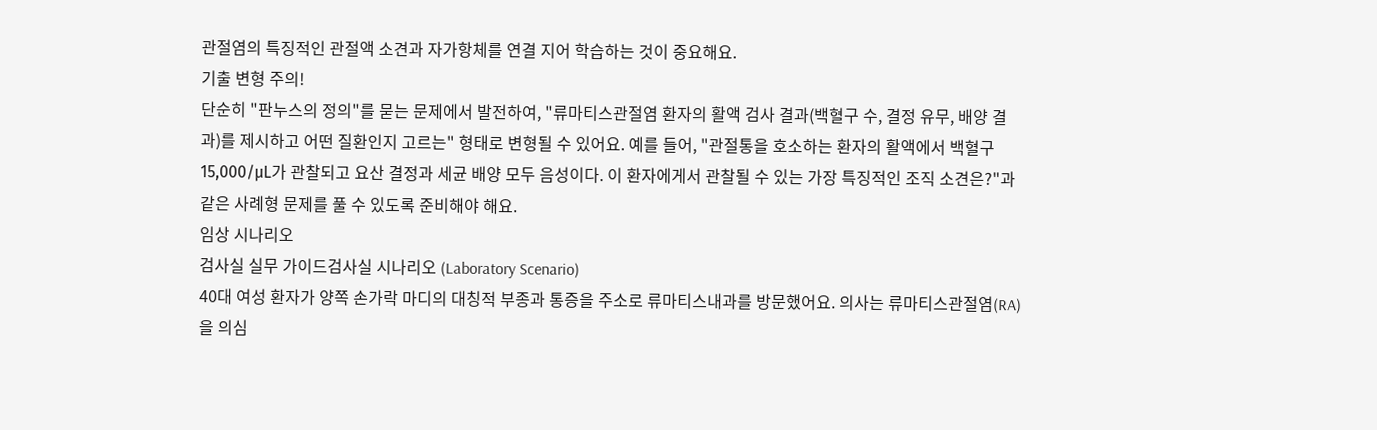관절염의 특징적인 관절액 소견과 자가항체를 연결 지어 학습하는 것이 중요해요.
기출 변형 주의!
단순히 "판누스의 정의"를 묻는 문제에서 발전하여, "류마티스관절염 환자의 활액 검사 결과(백혈구 수, 결정 유무, 배양 결과)를 제시하고 어떤 질환인지 고르는" 형태로 변형될 수 있어요. 예를 들어, "관절통을 호소하는 환자의 활액에서 백혈구 15,000/μL가 관찰되고 요산 결정과 세균 배양 모두 음성이다. 이 환자에게서 관찰될 수 있는 가장 특징적인 조직 소견은?"과 같은 사례형 문제를 풀 수 있도록 준비해야 해요.
임상 시나리오
검사실 실무 가이드검사실 시나리오 (Laboratory Scenario)
40대 여성 환자가 양쪽 손가락 마디의 대칭적 부종과 통증을 주소로 류마티스내과를 방문했어요. 의사는 류마티스관절염(RA)을 의심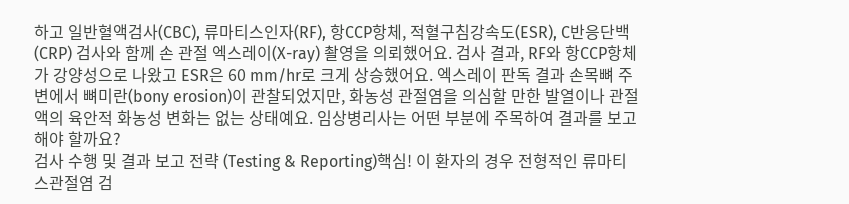하고 일반혈액검사(CBC), 류마티스인자(RF), 항CCP항체, 적혈구침강속도(ESR), C반응단백(CRP) 검사와 함께 손 관절 엑스레이(X-ray) 촬영을 의뢰했어요. 검사 결과, RF와 항CCP항체가 강양성으로 나왔고 ESR은 60 mm/hr로 크게 상승했어요. 엑스레이 판독 결과 손목뼈 주변에서 뼈미란(bony erosion)이 관찰되었지만, 화농성 관절염을 의심할 만한 발열이나 관절액의 육안적 화농성 변화는 없는 상태예요. 임상병리사는 어떤 부분에 주목하여 결과를 보고해야 할까요?
검사 수행 및 결과 보고 전략 (Testing & Reporting)핵심! 이 환자의 경우 전형적인 류마티스관절염 검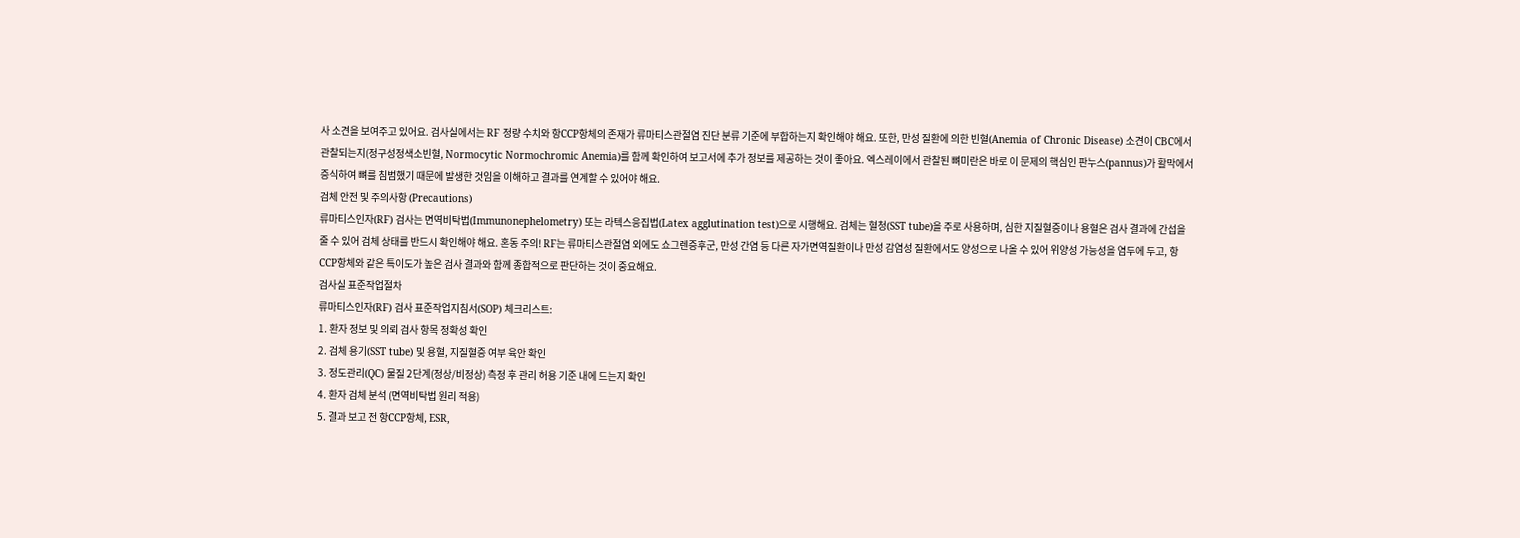사 소견을 보여주고 있어요. 검사실에서는 RF 정량 수치와 항CCP항체의 존재가 류마티스관절염 진단 분류 기준에 부합하는지 확인해야 해요. 또한, 만성 질환에 의한 빈혈(Anemia of Chronic Disease) 소견이 CBC에서 관찰되는지(정구성정색소빈혈, Normocytic Normochromic Anemia)를 함께 확인하여 보고서에 추가 정보를 제공하는 것이 좋아요. 엑스레이에서 관찰된 뼈미란은 바로 이 문제의 핵심인 판누스(pannus)가 활막에서 증식하여 뼈를 침범했기 때문에 발생한 것임을 이해하고 결과를 연계할 수 있어야 해요.
검체 안전 및 주의사항 (Precautions)
류마티스인자(RF) 검사는 면역비탁법(Immunonephelometry) 또는 라텍스응집법(Latex agglutination test)으로 시행해요. 검체는 혈청(SST tube)을 주로 사용하며, 심한 지질혈증이나 용혈은 검사 결과에 간섭을 줄 수 있어 검체 상태를 반드시 확인해야 해요. 혼동 주의! RF는 류마티스관절염 외에도 쇼그렌증후군, 만성 간염 등 다른 자가면역질환이나 만성 감염성 질환에서도 양성으로 나올 수 있어 위양성 가능성을 염두에 두고, 항CCP항체와 같은 특이도가 높은 검사 결과와 함께 종합적으로 판단하는 것이 중요해요.
검사실 표준작업절차
류마티스인자(RF) 검사 표준작업지침서(SOP) 체크리스트:
1. 환자 정보 및 의뢰 검사 항목 정확성 확인
2. 검체 용기(SST tube) 및 용혈, 지질혈증 여부 육안 확인
3. 정도관리(QC) 물질 2단계(정상/비정상) 측정 후 관리 허용 기준 내에 드는지 확인
4. 환자 검체 분석 (면역비탁법 원리 적용)
5. 결과 보고 전 항CCP항체, ESR,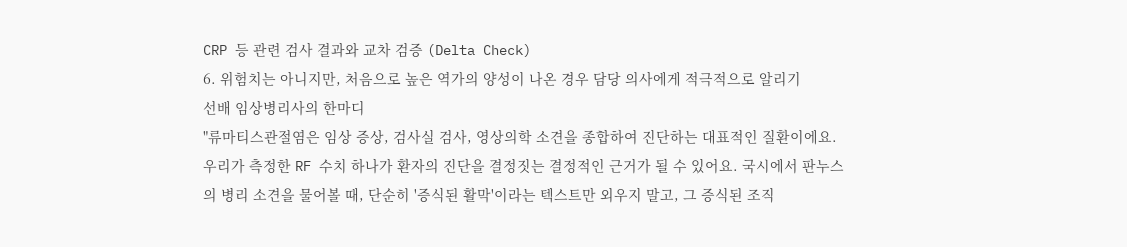CRP 등 관련 검사 결과와 교차 검증 (Delta Check)
6. 위험치는 아니지만, 처음으로 높은 역가의 양성이 나온 경우 담당 의사에게 적극적으로 알리기
선배 임상병리사의 한마디
"류마티스관절염은 임상 증상, 검사실 검사, 영상의학 소견을 종합하여 진단하는 대표적인 질환이에요. 우리가 측정한 RF 수치 하나가 환자의 진단을 결정짓는 결정적인 근거가 될 수 있어요. 국시에서 판누스의 병리 소견을 물어볼 때, 단순히 '증식된 활막'이라는 텍스트만 외우지 말고, 그 증식된 조직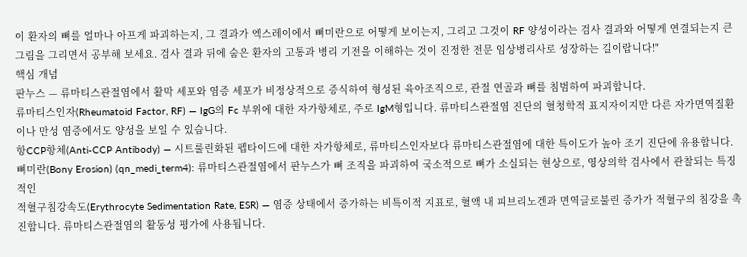이 환자의 뼈를 얼마나 아프게 파괴하는지, 그 결과가 엑스레이에서 뼈미란으로 어떻게 보이는지, 그리고 그것이 RF 양성이라는 검사 결과와 어떻게 연결되는지 큰 그림을 그리면서 공부해 보세요. 검사 결과 뒤에 숨은 환자의 고통과 병리 기전을 이해하는 것이 진정한 전문 임상병리사로 성장하는 길이랍니다!"
핵심 개념
판누스 — 류마티스관절염에서 활막 세포와 염증 세포가 비정상적으로 증식하여 형성된 육아조직으로, 관절 연골과 뼈를 침범하여 파괴합니다.
류마티스인자(Rheumatoid Factor, RF) — IgG의 Fc 부위에 대한 자가항체로, 주로 IgM형입니다. 류마티스관절염 진단의 혈청학적 표지자이지만 다른 자가면역질환이나 만성 염증에서도 양성을 보일 수 있습니다.
항CCP항체(Anti-CCP Antibody) — 시트룰린화된 펩타이드에 대한 자가항체로, 류마티스인자보다 류마티스관절염에 대한 특이도가 높아 조기 진단에 유용합니다.
뼈미란(Bony Erosion) (qn_medi_term4): 류마티스관절염에서 판누스가 뼈 조직을 파괴하여 국소적으로 뼈가 소실되는 현상으로, 영상의학 검사에서 관찰되는 특징적인
적혈구침강속도(Erythrocyte Sedimentation Rate, ESR) — 염증 상태에서 증가하는 비특이적 지표로, 혈액 내 피브리노겐과 면역글로불린 증가가 적혈구의 침강을 촉진합니다. 류마티스관절염의 활동성 평가에 사용됩니다.